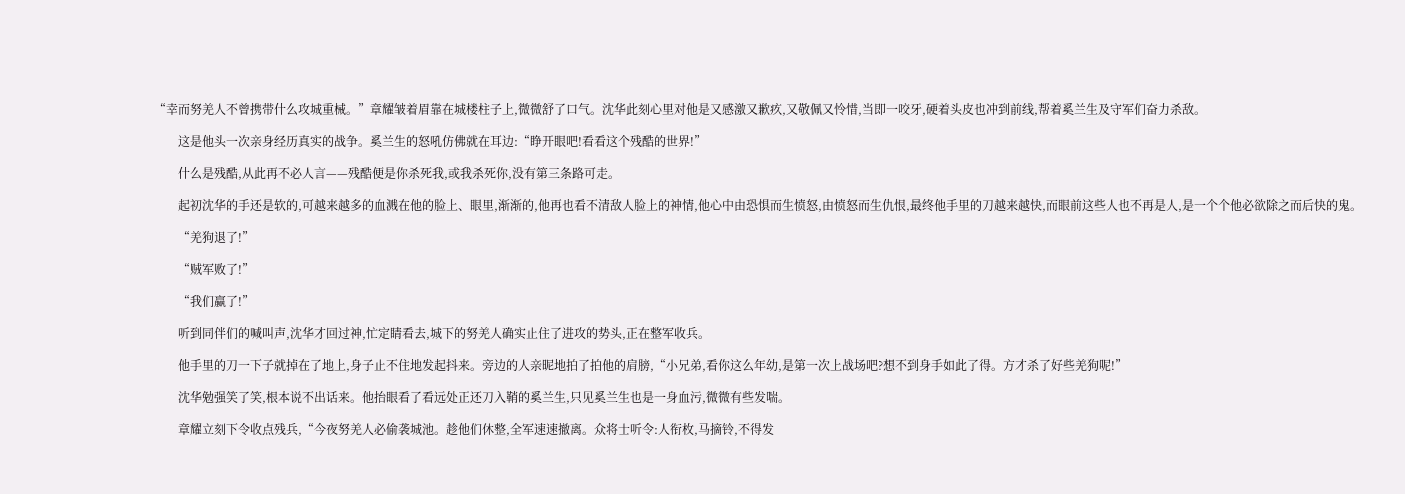“幸而努羌人不曾携带什么攻城重械。”章耀皱着眉靠在城楼柱子上,微微舒了口气。沈华此刻心里对他是又感激又歉疚,又敬佩又怜惜,当即一咬牙,硬着头皮也冲到前线,帮着奚兰生及守军们奋力杀敌。

        这是他头一次亲身经历真实的战争。奚兰生的怒吼仿佛就在耳边:“睁开眼吧!看看这个残酷的世界!”

        什么是残酷,从此再不必人言——残酷便是你杀死我,或我杀死你,没有第三条路可走。

        起初沈华的手还是软的,可越来越多的血溅在他的脸上、眼里,渐渐的,他再也看不清敌人脸上的神情,他心中由恐惧而生愤怒,由愤怒而生仇恨,最终他手里的刀越来越快,而眼前这些人也不再是人,是一个个他必欲除之而后快的鬼。

        “羌狗退了!”

        “贼军败了!”

        “我们赢了!”

        听到同伴们的喊叫声,沈华才回过神,忙定睛看去,城下的努羌人确实止住了进攻的势头,正在整军收兵。

        他手里的刀一下子就掉在了地上,身子止不住地发起抖来。旁边的人亲昵地拍了拍他的肩膀,“小兄弟,看你这么年幼,是第一次上战场吧?想不到身手如此了得。方才杀了好些羌狗呢!”

        沈华勉强笑了笑,根本说不出话来。他抬眼看了看远处正还刀入鞘的奚兰生,只见奚兰生也是一身血污,微微有些发喘。

        章耀立刻下令收点残兵,“今夜努羌人必偷袭城池。趁他们休整,全军速速撤离。众将士听令:人衔枚,马摘铃,不得发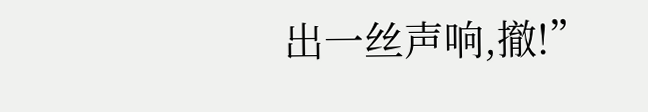出一丝声响,撤!”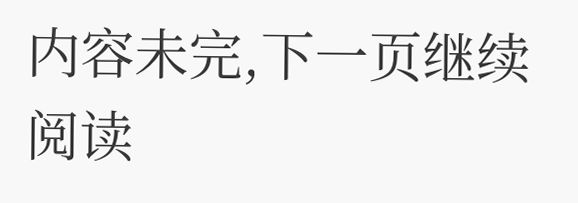内容未完,下一页继续阅读